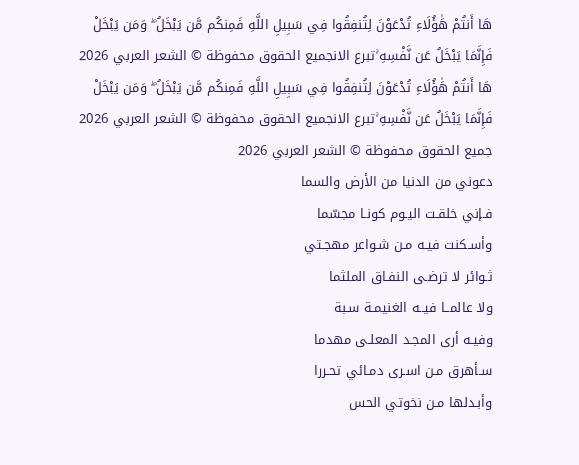هَا أَنتُمْ هَٰؤُلَاءِ تُدْعَوْنَ لِتُنفِقُوا فِي سَبِيلِ اللَّهِ فَمِنكُم مَّن يَبْخَلُ ۖ وَمَن يَبْخَلْ فَإِنَّمَا يَبْخَلُ عَن نَّفْسِهِ ۚتبرع الانجميع الحقوق محفوظة © الشعر العربي 2026
هَا أَنتُمْ هَٰؤُلَاءِ تُدْعَوْنَ لِتُنفِقُوا فِي سَبِيلِ اللَّهِ فَمِنكُم مَّن يَبْخَلُ ۖ وَمَن يَبْخَلْ فَإِنَّمَا يَبْخَلُ عَن نَّفْسِهِ ۚتبرع الانجميع الحقوق محفوظة © الشعر العربي 2026
جميع الحقوق محفوظة © الشعر العربي 2026
دعوني من الدنيا من الأرض والسما
فـإني خلقـت اليـوم كونـا مجسّما
وأسـكنت فيـه مـن شـواعر مهجـتي
ثـوائر لا ترضـى النفـاق الملثما
ولا عالمــا فيــه الغنيمـة سـبة
وفيـه أرى المجـد المعلـى مهدما
سـأهرق مـن اسـرى دمـائي تحـررا
وأبـدلها مـن نخوتي الحس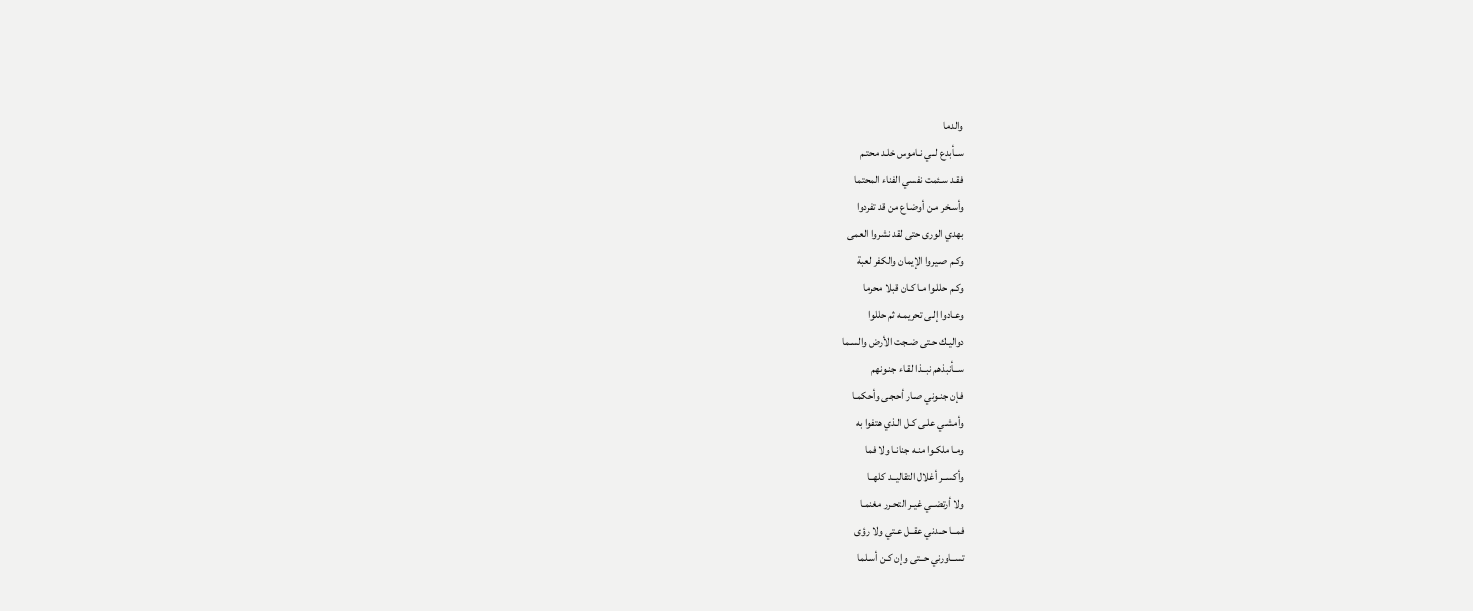والدما
ســأبدع لــي نـاموس خلـد محتـم
فقـد سـئمت نفسي الفناء المحتما
وأسـخر مـن أوضـاع من قد تفردوا
بهدي الورى حتى لقد نشروا العمى
وكـم صـيروا الإيمان والكفر لعبة
وكـم حللـوا مـا كـان قبلا محرما
وعـادوا إلـى تحريمـه ثم حللوا
دواليـك حـتى ضـجت الأرض والسـما
ســأنبذهم نبــذا لقـاء جنـونهم
فـإن جنـوني صـار أحجـى وأحكمـا
وأمشـي علـى كـل الـذي هتفوا به
ومـا ملكـوا منـه جنانـا ولا فما
وأكســر أغلال التقاليــد كلهــا
ولا أرتضــي غيـر التحـرر مغنمـا
فمــا حــدني عقــل عـتي ولا رؤى
تســاورني حــتى وإن كـن أسـلما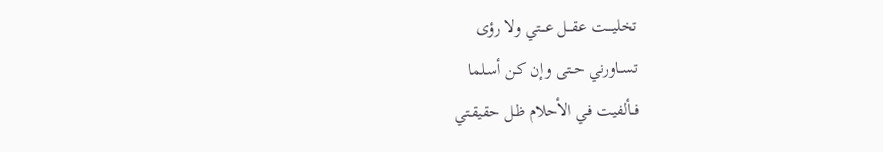تخليــــت عقـــل عـــتي ولا رؤى
تســاورني حــتى وإن كـن أسـلما
فــألفيت فـي الأحلام ظـل حقيقـتي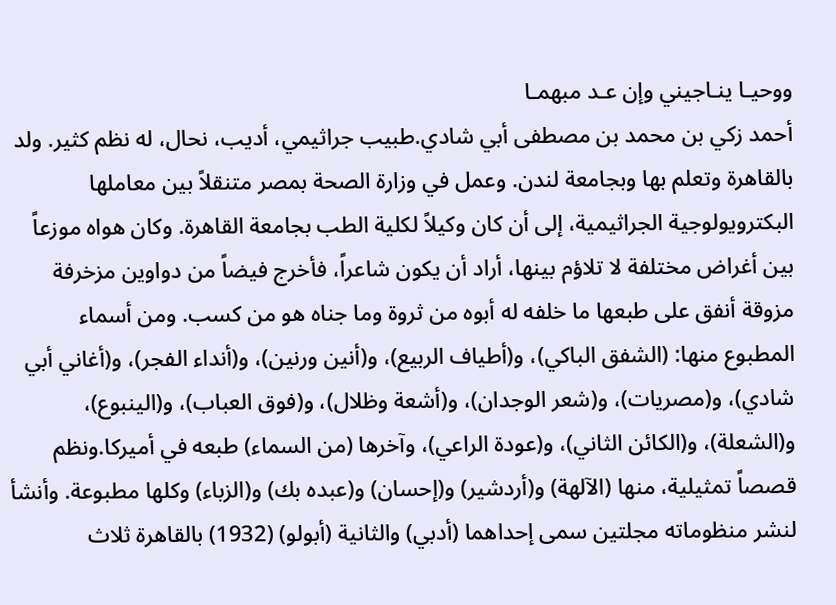ووحيـا ينـاجيني وإن عـد مبهمـا
أحمد زكي بن محمد بن مصطفى أبي شادي.طبيب جراثيمي، أديب، نحال، له نظم كثير. ولد بالقاهرة وتعلم بها وبجامعة لندن. وعمل في وزارة الصحة بمصر متنقلاً بين معاملها البكترويولوجية الجراثيمية، إلى أن كان وكيلاً لكلية الطب بجامعة القاهرة. وكان هواه موزعاً بين أغراض مختلفة لا تلاؤم بينها، أراد أن يكون شاعراً، فأخرج فيضاً من دواوين مزخرفة مزوقة أنفق على طبعها ما خلفه له أبوه من ثروة وما جناه هو من كسب. ومن أسماء المطبوع منها: (الشفق الباكي)، و(أطياف الربيع)، و(أنين ورنين)، و(أنداء الفجر)، و(أغاني أبي شادي)، و(مصريات)، و(شعر الوجدان)، و(أشعة وظلال)، و(فوق العباب)، و(الينبوع)، و(الشعلة)، و(الكائن الثاني)، و(عودة الراعي)، وآخرها (من السماء) طبعه في أميركا.ونظم قصصاً تمثيلية، منها (الآلهة) و(أردشير) و(إحسان) و(عبده بك) و(الزباء) وكلها مطبوعة. وأنشأ لنشر منظوماته مجلتين سمى إحداهما (أدبي) والثانية (أبولو) (1932) بالقاهرة ثلاث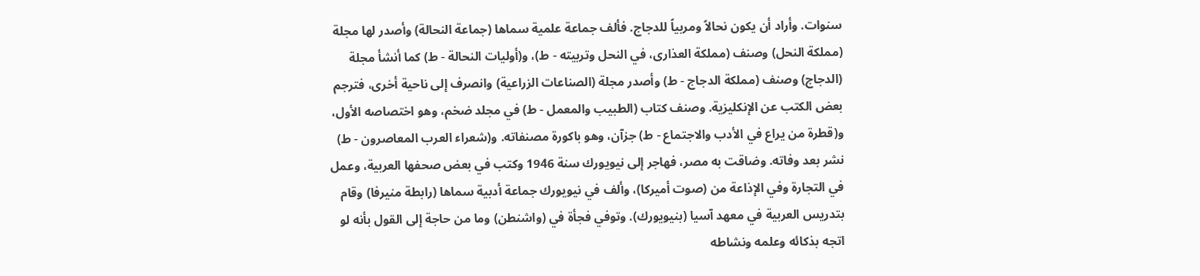سنوات. وأراد أن يكون نحالاً ومربياً للدجاج. فألف جماعة علمية سماها (جماعة النحالة) وأصدر لها مجلة (مملكة النحل) وصنف (مملكة العذارى، في النحل وتربيته - ط)، و(أوليات النحالة - ط) كما أنشأ مجلة (الدجاج) وصنف (مملكة الدجاج - ط) وأصدر مجلة (الصناعات الزراعية) وانصرف إلى ناحية أخرى، فترجم بعض الكتب عن الإنكليزية. وصنف كتاب (الطبيب والمعمل - ط) في مجلد ضخم، وهو اختصاصه الأول، و(قطرة من يراع في الأدب والاجتماع - ط) جزآن، وهو باكورة مصنفاته. و(شعراء العرب المعاصرون - ط) نشر بعد وفاته. وضاقت به مصر، فهاجر إلى نيويورك سنة 1946 وكتب في بعض صحفها العربية، وعمل في التجارة وفي الإذاعة من (صوت أميركا)، وألف في نيويورك جماعة أدبية سماها (رابطة منيرفا) وقام بتدريس العربية في معهد آسيا (بنيويورك). وتوفي فجأة في (واشنطن) وما من حاجة إلى القول بأنه لو اتجه بذكائه وعلمه ونشاطه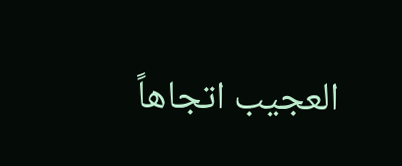العجيب اتجاهاً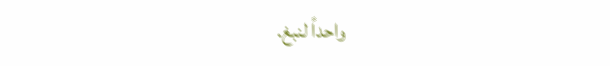واحداً لنبغ.